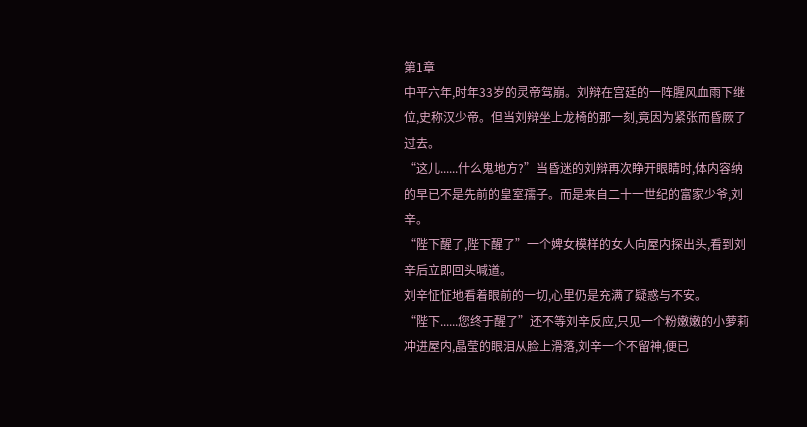第1章
中平六年,时年33岁的灵帝驾崩。刘辩在宫廷的一阵腥风血雨下继位,史称汉少帝。但当刘辩坐上龙椅的那一刻,竟因为紧张而昏厥了过去。
“这儿......什么鬼地方?”当昏迷的刘辩再次睁开眼睛时,体内容纳的早已不是先前的皇室孺子。而是来自二十一世纪的富家少爷,刘辛。
“陛下醒了,陛下醒了”一个婢女模样的女人向屋内探出头,看到刘辛后立即回头喊道。
刘辛怔怔地看着眼前的一切,心里仍是充满了疑惑与不安。
“陛下......您终于醒了”还不等刘辛反应,只见一个粉嫩嫩的小萝莉冲进屋内,晶莹的眼泪从脸上滑落,刘辛一个不留神,便已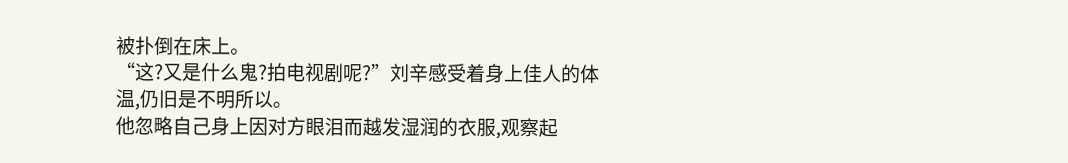被扑倒在床上。
“这?又是什么鬼?拍电视剧呢?”刘辛感受着身上佳人的体温,仍旧是不明所以。
他忽略自己身上因对方眼泪而越发湿润的衣服,观察起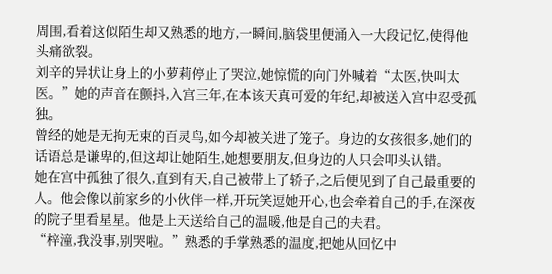周围,看着这似陌生却又熟悉的地方,一瞬间,脑袋里便涌入一大段记忆,使得他头痛欲裂。
刘辛的异状让身上的小萝莉停止了哭泣,她惊慌的向门外喊着“太医,快叫太医。”她的声音在颤抖,入宫三年,在本该天真可爱的年纪,却被送入宫中忍受孤独。
曾经的她是无拘无束的百灵鸟,如今却被关进了笼子。身边的女孩很多,她们的话语总是谦卑的,但这却让她陌生,她想要朋友,但身边的人只会叩头认错。
她在宫中孤独了很久,直到有天,自己被带上了轿子,之后便见到了自己最重要的人。他会像以前家乡的小伙伴一样,开玩笑逗她开心,也会牵着自己的手,在深夜的院子里看星星。他是上天送给自己的温暖,他是自己的夫君。
“梓潼,我没事,别哭啦。”熟悉的手掌熟悉的温度,把她从回忆中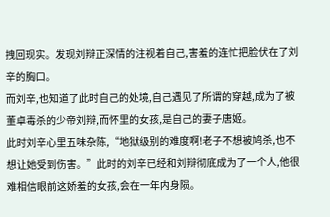拽回现实。发现刘辩正深情的注视着自己,害羞的连忙把脸伏在了刘辛的胸口。
而刘辛,也知道了此时自己的处境,自己遇见了所谓的穿越,成为了被董卓毒杀的少帝刘辩,而怀里的女孩,是自己的妻子唐姬。
此时刘辛心里五味杂陈,“地狱级别的难度啊!老子不想被鸠杀,也不想让她受到伤害。”此时的刘辛已经和刘辩彻底成为了一个人,他很难相信眼前这娇羞的女孩,会在一年内身陨。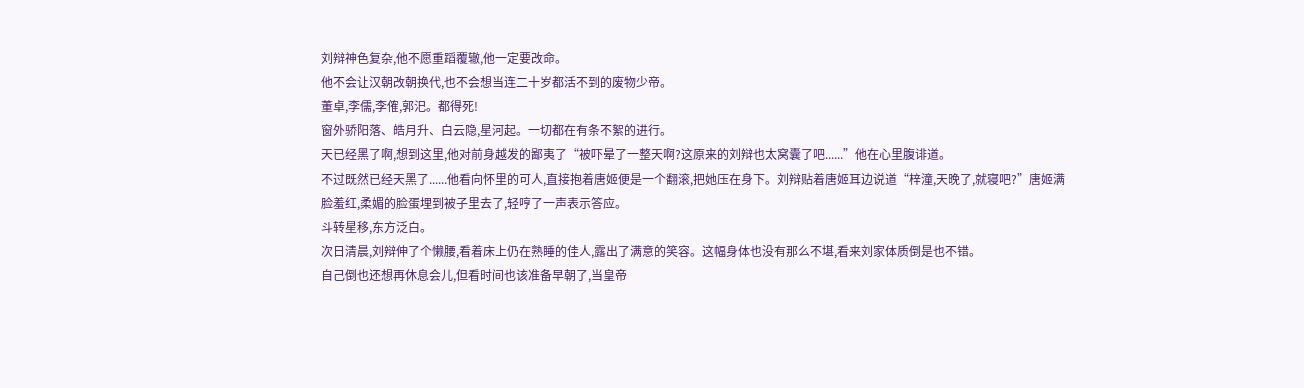刘辩神色复杂,他不愿重蹈覆辙,他一定要改命。
他不会让汉朝改朝换代,也不会想当连二十岁都活不到的废物少帝。
董卓,李儒,李傕,郭汜。都得死!
窗外骄阳落、皓月升、白云隐,星河起。一切都在有条不絮的进行。
天已经黑了啊,想到这里,他对前身越发的鄙夷了“被吓晕了一整天啊?这原来的刘辩也太窝囊了吧......”他在心里腹诽道。
不过既然已经天黑了......他看向怀里的可人,直接抱着唐姬便是一个翻滚,把她压在身下。刘辩贴着唐姬耳边说道“梓潼,天晚了,就寝吧?”唐姬满脸羞红,柔媚的脸蛋埋到被子里去了,轻哼了一声表示答应。
斗转星移,东方泛白。
次日清晨,刘辩伸了个懒腰,看着床上仍在熟睡的佳人,露出了满意的笑容。这幅身体也没有那么不堪,看来刘家体质倒是也不错。
自己倒也还想再休息会儿,但看时间也该准备早朝了,当皇帝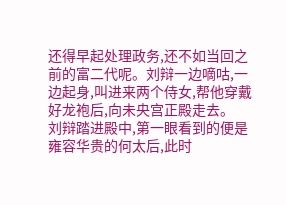还得早起处理政务,还不如当回之前的富二代呢。刘辩一边嘀咕,一边起身,叫进来两个侍女,帮他穿戴好龙袍后,向未央宫正殿走去。
刘辩踏进殿中,第一眼看到的便是雍容华贵的何太后,此时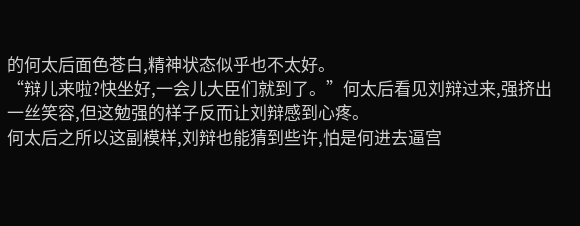的何太后面色苍白,精神状态似乎也不太好。
“辩儿来啦?快坐好,一会儿大臣们就到了。”何太后看见刘辩过来,强挤出一丝笑容,但这勉强的样子反而让刘辩感到心疼。
何太后之所以这副模样,刘辩也能猜到些许,怕是何进去逼宫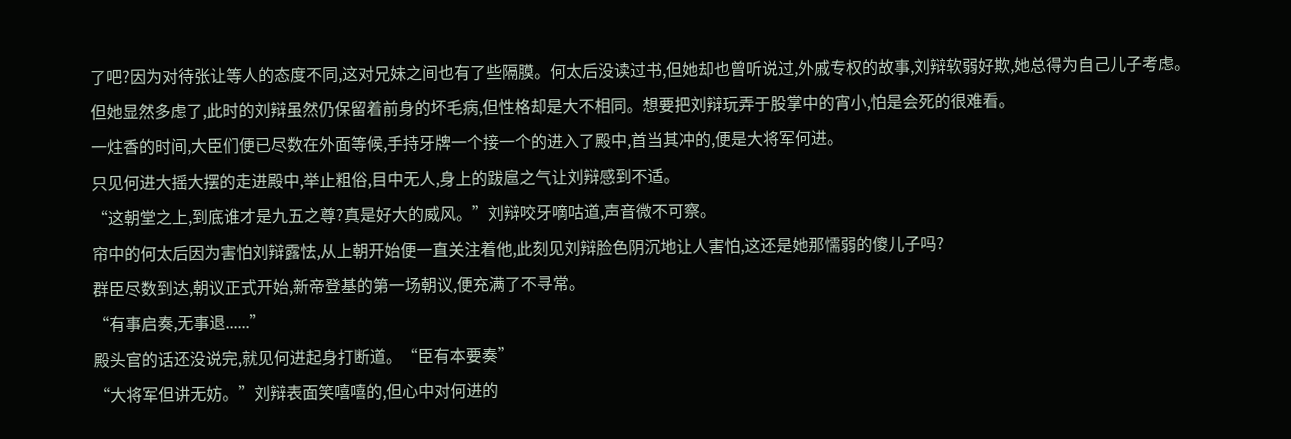了吧?因为对待张让等人的态度不同,这对兄妹之间也有了些隔膜。何太后没读过书,但她却也曾听说过,外戚专权的故事,刘辩软弱好欺,她总得为自己儿子考虑。
但她显然多虑了,此时的刘辩虽然仍保留着前身的坏毛病,但性格却是大不相同。想要把刘辩玩弄于股掌中的宵小,怕是会死的很难看。
一炷香的时间,大臣们便已尽数在外面等候,手持牙牌一个接一个的进入了殿中,首当其冲的,便是大将军何进。
只见何进大摇大摆的走进殿中,举止粗俗,目中无人,身上的跋扈之气让刘辩感到不适。
“这朝堂之上,到底谁才是九五之尊?真是好大的威风。”刘辩咬牙嘀咕道,声音微不可察。
帘中的何太后因为害怕刘辩露怯,从上朝开始便一直关注着他,此刻见刘辩脸色阴沉地让人害怕,这还是她那懦弱的傻儿子吗?
群臣尽数到达,朝议正式开始,新帝登基的第一场朝议,便充满了不寻常。
“有事启奏,无事退......”
殿头官的话还没说完,就见何进起身打断道。“臣有本要奏”
“大将军但讲无妨。”刘辩表面笑嘻嘻的,但心中对何进的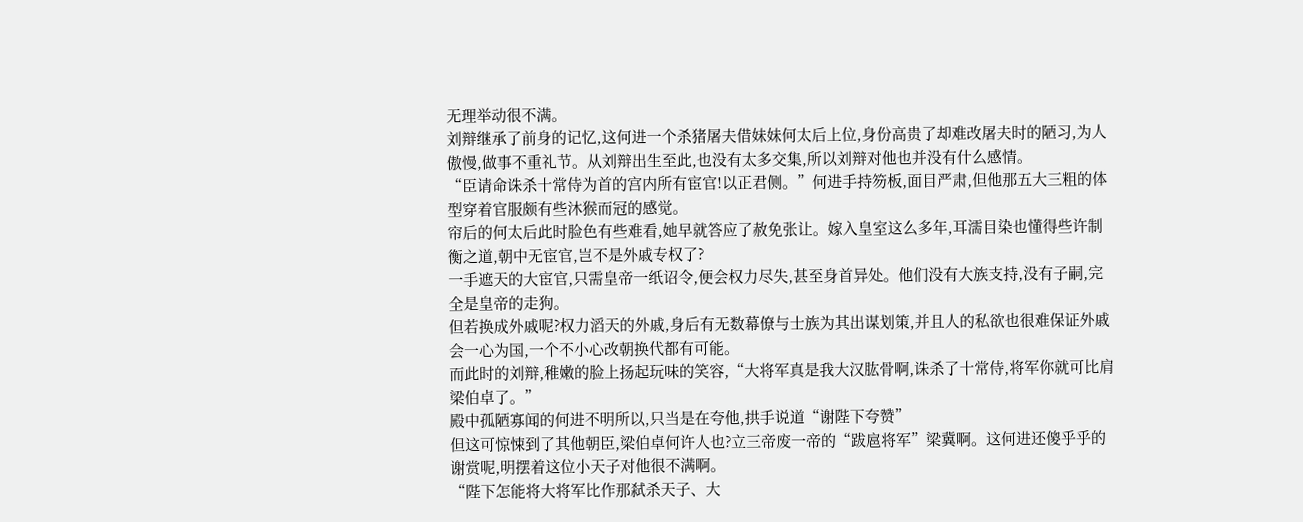无理举动很不满。
刘辩继承了前身的记忆,这何进一个杀猪屠夫借妹妹何太后上位,身份高贵了却难改屠夫时的陋习,为人傲慢,做事不重礼节。从刘辩出生至此,也没有太多交集,所以刘辩对他也并没有什么感情。
“臣请命诛杀十常侍为首的宫内所有宦官!以正君侧。”何进手持笏板,面目严肃,但他那五大三粗的体型穿着官服颇有些沐猴而冠的感觉。
帘后的何太后此时脸色有些难看,她早就答应了赦免张让。嫁入皇室这么多年,耳濡目染也懂得些许制衡之道,朝中无宦官,岂不是外戚专权了?
一手遮天的大宦官,只需皇帝一纸诏令,便会权力尽失,甚至身首异处。他们没有大族支持,没有子嗣,完全是皇帝的走狗。
但若换成外戚呢?权力滔天的外戚,身后有无数幕僚与士族为其出谋划策,并且人的私欲也很难保证外戚会一心为国,一个不小心改朝换代都有可能。
而此时的刘辩,稚嫩的脸上扬起玩味的笑容,“大将军真是我大汉肱骨啊,诛杀了十常侍,将军你就可比肩梁伯卓了。”
殿中孤陋寡闻的何进不明所以,只当是在夸他,拱手说道“谢陛下夸赞”
但这可惊悚到了其他朝臣,梁伯卓何许人也?立三帝废一帝的“跋扈将军”梁冀啊。这何进还傻乎乎的谢赏呢,明摆着这位小天子对他很不满啊。
“陛下怎能将大将军比作那弑杀天子、大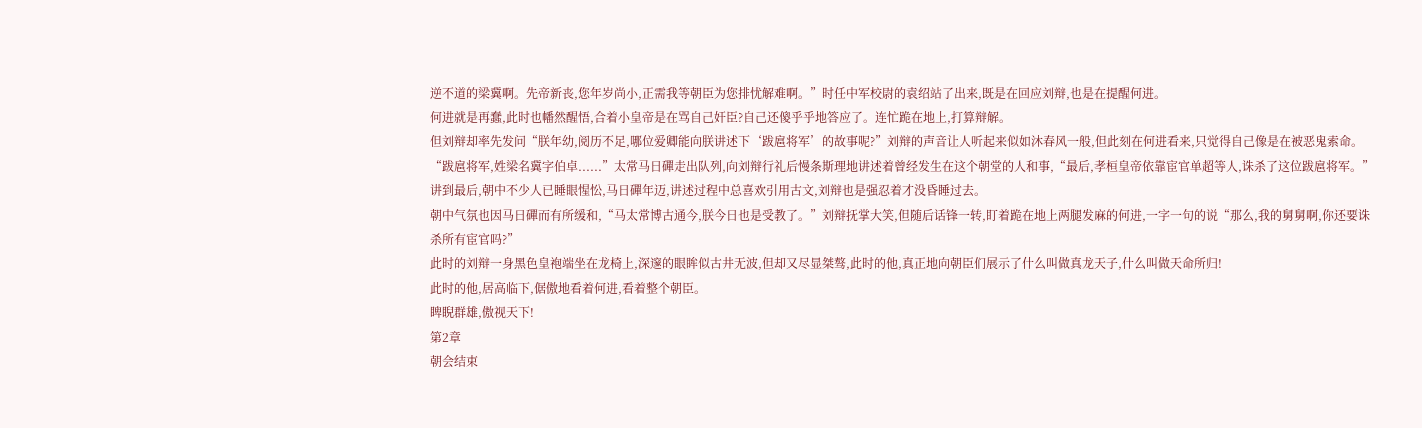逆不道的梁冀啊。先帝新丧,您年岁尚小,正需我等朝臣为您排忧解难啊。”时任中军校尉的袁绍站了出来,既是在回应刘辩,也是在提醒何进。
何进就是再蠢,此时也幡然醒悟,合着小皇帝是在骂自己奸臣?自己还傻乎乎地答应了。连忙跪在地上,打算辩解。
但刘辩却率先发问“朕年幼,阅历不足,哪位爱卿能向朕讲述下‘跋扈将军’的故事呢?”刘辩的声音让人听起来似如沐春风一般,但此刻在何进看来,只觉得自己像是在被恶鬼索命。
“跋扈将军,姓梁名冀字伯卓......”太常马日磾走出队列,向刘辩行礼后慢条斯理地讲述着曾经发生在这个朝堂的人和事,“最后,孝桓皇帝依靠宦官单超等人,诛杀了这位跋扈将军。”
讲到最后,朝中不少人已睡眼惺忪,马日磾年迈,讲述过程中总喜欢引用古文,刘辩也是强忍着才没昏睡过去。
朝中气氛也因马日磾而有所缓和,“马太常博古通今,朕今日也是受教了。”刘辩抚掌大笑,但随后话锋一转,盯着跪在地上两腿发麻的何进,一字一句的说“那么,我的舅舅啊,你还要诛杀所有宦官吗?”
此时的刘辩一身黑色皇袍端坐在龙椅上,深邃的眼眸似古井无波,但却又尽显桀骜,此时的他,真正地向朝臣们展示了什么叫做真龙天子,什么叫做天命所归!
此时的他,居高临下,倨傲地看着何进,看着整个朝臣。
睥睨群雄,傲视天下!
第2章
朝会结束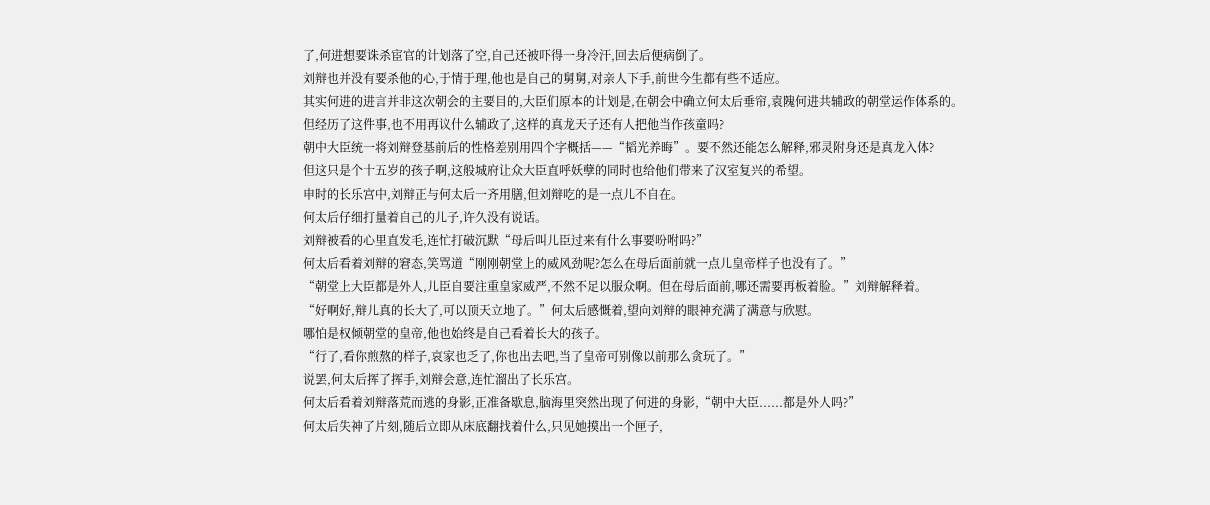了,何进想要诛杀宦官的计划落了空,自己还被吓得一身冷汗,回去后便病倒了。
刘辩也并没有要杀他的心,于情于理,他也是自己的舅舅,对亲人下手,前世今生都有些不适应。
其实何进的进言并非这次朝会的主要目的,大臣们原本的计划是,在朝会中确立何太后垂帘,袁隗何进共辅政的朝堂运作体系的。
但经历了这件事,也不用再议什么辅政了,这样的真龙天子还有人把他当作孩童吗?
朝中大臣统一将刘辩登基前后的性格差别用四个字概括——“韬光养晦”。要不然还能怎么解释,邪灵附身还是真龙入体?
但这只是个十五岁的孩子啊,这般城府让众大臣直呼妖孽的同时也给他们带来了汉室复兴的希望。
申时的长乐宫中,刘辩正与何太后一齐用膳,但刘辩吃的是一点儿不自在。
何太后仔细打量着自己的儿子,许久没有说话。
刘辩被看的心里直发毛,连忙打破沉默“母后叫儿臣过来有什么事要吩咐吗?”
何太后看着刘辩的窘态,笑骂道“刚刚朝堂上的威风劲呢?怎么在母后面前就一点儿皇帝样子也没有了。”
“朝堂上大臣都是外人,儿臣自要注重皇家威严,不然不足以服众啊。但在母后面前,哪还需要再板着脸。”刘辩解释着。
“好啊好,辩儿真的长大了,可以顶天立地了。”何太后感慨着,望向刘辩的眼神充满了满意与欣慰。
哪怕是权倾朝堂的皇帝,他也始终是自己看着长大的孩子。
“行了,看你煎熬的样子,哀家也乏了,你也出去吧,当了皇帝可别像以前那么贪玩了。”
说罢,何太后挥了挥手,刘辩会意,连忙溜出了长乐宫。
何太后看着刘辩落荒而逃的身影,正准备歇息,脑海里突然出现了何进的身影,“朝中大臣......都是外人吗?”
何太后失神了片刻,随后立即从床底翻找着什么,只见她摸出一个匣子,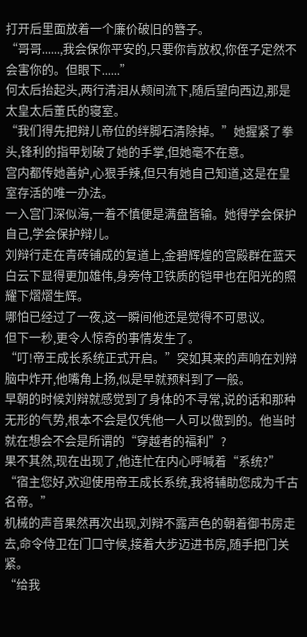打开后里面放着一个廉价破旧的簪子。
“哥哥......,我会保你平安的,只要你肯放权,你侄子定然不会害你的。但眼下......”
何太后抬起头,两行清泪从颊间流下,随后望向西边,那是太皇太后董氏的寝室。
“我们得先把辩儿帝位的绊脚石清除掉。”她握紧了拳头,锋利的指甲划破了她的手掌,但她毫不在意。
宫内都传她善妒,心狠手辣,但只有她自己知道,这是在皇室存活的唯一办法。
一入宫门深似海,一着不慎便是满盘皆输。她得学会保护自己,学会保护辩儿。
刘辩行走在青砖铺成的复道上,金碧辉煌的宫殿群在蓝天白云下显得更加雄伟,身旁侍卫铁质的铠甲也在阳光的照耀下熠熠生辉。
哪怕已经过了一夜,这一瞬间他还是觉得不可思议。
但下一秒,更令人惊奇的事情发生了。
“叮!帝王成长系统正式开启。”突如其来的声响在刘辩脑中炸开,他嘴角上扬,似是早就预料到了一般。
早朝的时候刘辩就感觉到了身体的不寻常,说的话和那种无形的气势,根本不会是仅凭他一人可以做到的。他当时就在想会不会是所谓的“穿越者的福利”?
果不其然,现在出现了,他连忙在内心呼喊着“系统?”
“宿主您好,欢迎使用帝王成长系统,我将辅助您成为千古名帝。”
机械的声音果然再次出现,刘辩不露声色的朝着御书房走去,命令侍卫在门口守候,接着大步迈进书房,随手把门关紧。
“给我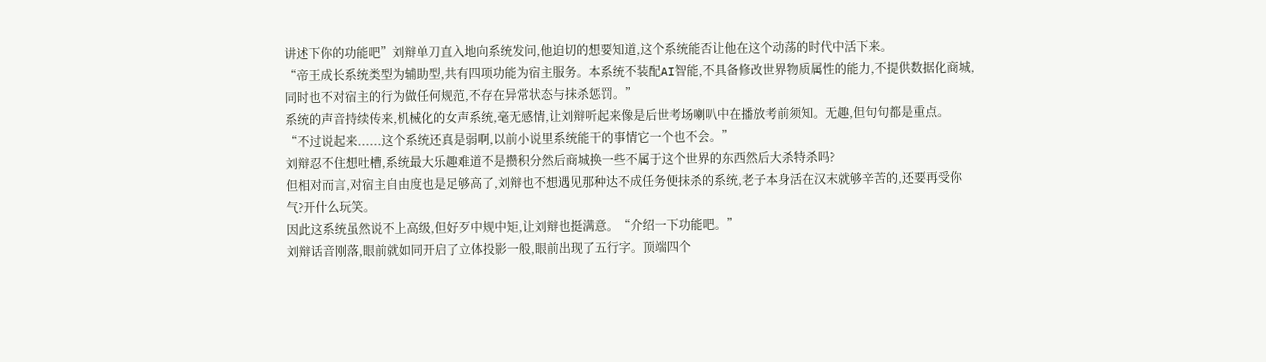讲述下你的功能吧”刘辩单刀直入地向系统发问,他迫切的想要知道,这个系统能否让他在这个动荡的时代中活下来。
“帝王成长系统类型为辅助型,共有四项功能为宿主服务。本系统不装配AI智能,不具备修改世界物质属性的能力,不提供数据化商城,同时也不对宿主的行为做任何规范,不存在异常状态与抹杀惩罚。”
系统的声音持续传来,机械化的女声系统,毫无感情,让刘辩听起来像是后世考场喇叭中在播放考前须知。无趣,但句句都是重点。
“不过说起来......这个系统还真是弱啊,以前小说里系统能干的事情它一个也不会。”
刘辩忍不住想吐槽,系统最大乐趣难道不是攒积分然后商城换一些不属于这个世界的东西然后大杀特杀吗?
但相对而言,对宿主自由度也是足够高了,刘辩也不想遇见那种达不成任务便抹杀的系统,老子本身活在汉末就够辛苦的,还要再受你气?开什么玩笑。
因此这系统虽然说不上高级,但好歹中规中矩,让刘辩也挺满意。“介绍一下功能吧。”
刘辩话音刚落,眼前就如同开启了立体投影一般,眼前出现了五行字。顶端四个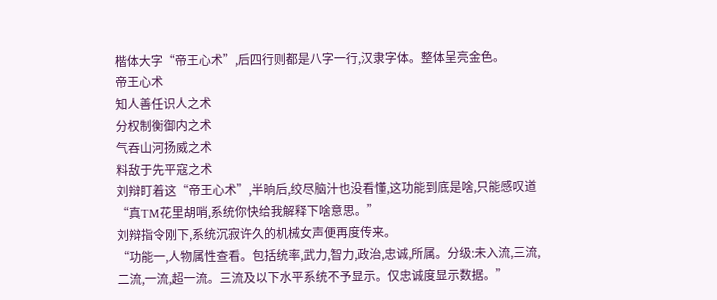楷体大字“帝王心术”,后四行则都是八字一行,汉隶字体。整体呈亮金色。
帝王心术
知人善任识人之术
分权制衡御内之术
气吞山河扬威之术
料敌于先平寇之术
刘辩盯着这“帝王心术”,半晌后,绞尽脑汁也没看懂,这功能到底是啥,只能感叹道“真TM花里胡哨,系统你快给我解释下啥意思。”
刘辩指令刚下,系统沉寂许久的机械女声便再度传来。
“功能一,人物属性查看。包括统率,武力,智力,政治,忠诚,所属。分级:未入流,三流,二流,一流,超一流。三流及以下水平系统不予显示。仅忠诚度显示数据。”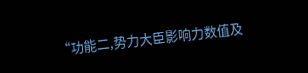“功能二,势力大臣影响力数值及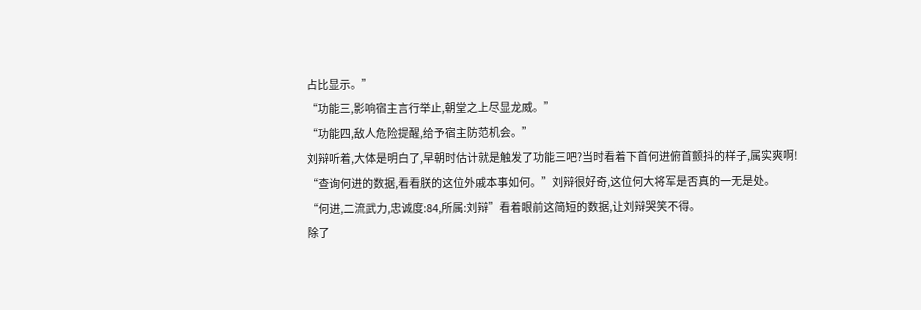占比显示。”
“功能三,影响宿主言行举止,朝堂之上尽显龙威。”
“功能四,敌人危险提醒,给予宿主防范机会。”
刘辩听着,大体是明白了,早朝时估计就是触发了功能三吧?当时看着下首何进俯首颤抖的样子,属实爽啊!
“查询何进的数据,看看朕的这位外戚本事如何。”刘辩很好奇,这位何大将军是否真的一无是处。
“何进,二流武力,忠诚度:84,所属:刘辩”看着眼前这简短的数据,让刘辩哭笑不得。
除了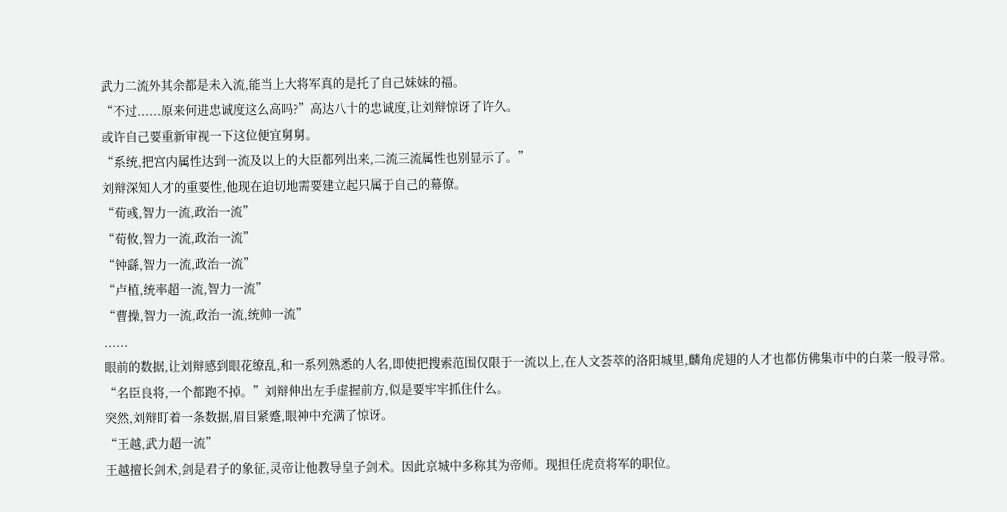武力二流外其余都是未入流,能当上大将军真的是托了自己妹妹的福。
“不过......原来何进忠诚度这么高吗?”高达八十的忠诚度,让刘辩惊讶了许久。
或许自己要重新审视一下这位便宜舅舅。
“系统,把宫内属性达到一流及以上的大臣都列出来,二流三流属性也别显示了。”
刘辩深知人才的重要性,他现在迫切地需要建立起只属于自己的幕僚。
“荀彧,智力一流,政治一流”
“荀攸,智力一流,政治一流”
“钟繇,智力一流,政治一流”
“卢植,统率超一流,智力一流”
“曹操,智力一流,政治一流,统帅一流”
......
眼前的数据,让刘辩感到眼花缭乱,和一系列熟悉的人名,即使把搜索范围仅限于一流以上,在人文荟萃的洛阳城里,麟角虎翅的人才也都仿佛集市中的白菜一般寻常。
“名臣良将,一个都跑不掉。”刘辩伸出左手虚握前方,似是要牢牢抓住什么。
突然,刘辩盯着一条数据,眉目紧蹙,眼神中充满了惊讶。
“王越,武力超一流”
王越擅长剑术,剑是君子的象征,灵帝让他教导皇子剑术。因此京城中多称其为帝师。现担任虎贲将军的职位。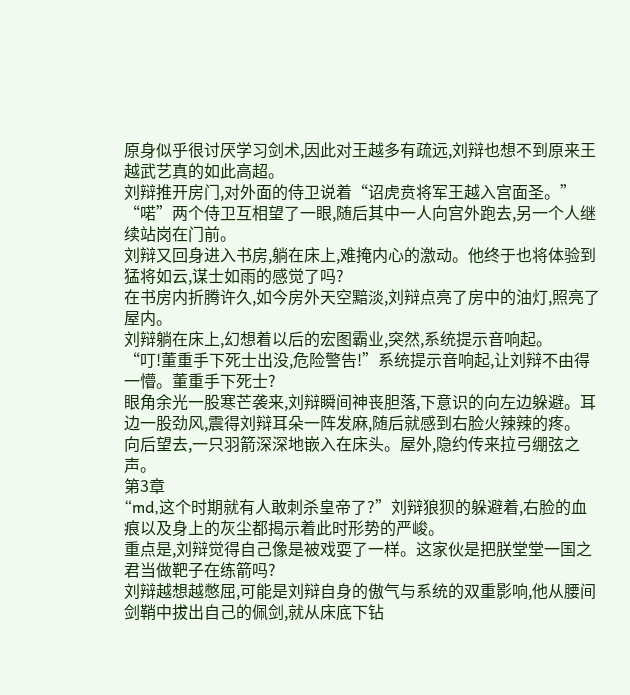原身似乎很讨厌学习剑术,因此对王越多有疏远,刘辩也想不到原来王越武艺真的如此高超。
刘辩推开房门,对外面的侍卫说着“诏虎贲将军王越入宫面圣。”
“喏”两个侍卫互相望了一眼,随后其中一人向宫外跑去,另一个人继续站岗在门前。
刘辩又回身进入书房,躺在床上,难掩内心的激动。他终于也将体验到猛将如云,谋士如雨的感觉了吗?
在书房内折腾许久,如今房外天空黯淡,刘辩点亮了房中的油灯,照亮了屋内。
刘辩躺在床上,幻想着以后的宏图霸业,突然,系统提示音响起。
“叮!董重手下死士出没,危险警告!”系统提示音响起,让刘辩不由得一懵。董重手下死士?
眼角余光一股寒芒袭来,刘辩瞬间神丧胆落,下意识的向左边躲避。耳边一股劲风,震得刘辩耳朵一阵发麻,随后就感到右脸火辣辣的疼。
向后望去,一只羽箭深深地嵌入在床头。屋外,隐约传来拉弓绷弦之声。
第3章
“md,这个时期就有人敢刺杀皇帝了?”刘辩狼狈的躲避着,右脸的血痕以及身上的灰尘都揭示着此时形势的严峻。
重点是,刘辩觉得自己像是被戏耍了一样。这家伙是把朕堂堂一国之君当做靶子在练箭吗?
刘辩越想越憋屈,可能是刘辩自身的傲气与系统的双重影响,他从腰间剑鞘中拔出自己的佩剑,就从床底下钻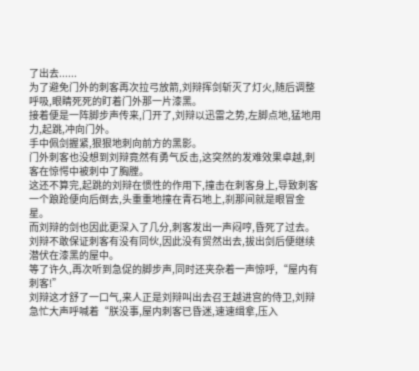了出去......
为了避免门外的刺客再次拉弓放箭,刘辩挥剑斩灭了灯火,随后调整呼吸,眼睛死死的盯着门外那一片漆黑。
接着便是一阵脚步声传来,门开了,刘辩以迅雷之势,左脚点地,猛地用力,起跳,冲向门外。
手中佩剑握紧,狠狠地刺向前方的黑影。
门外刺客也没想到刘辩竟然有勇气反击,这突然的发难效果卓越,刺客在惊愕中被刺中了胸膛。
这还不算完,起跳的刘辩在惯性的作用下,撞击在刺客身上,导致刺客一个踉跄便向后倒去,头重重地撞在青石地上,刹那间就是眼冒金星。
而刘辩的剑也因此更深入了几分,刺客发出一声闷哼,昏死了过去。
刘辩不敢保证刺客有没有同伙,因此没有贸然出去,拔出剑后便继续潜伏在漆黑的屋中。
等了许久,再次听到急促的脚步声,同时还夹杂着一声惊呼,“屋内有刺客!”
刘辩这才舒了一口气,来人正是刘辩叫出去召王越进宫的侍卫,刘辩急忙大声呼喊着“朕没事,屋内刺客已昏迷,速速缉拿,压入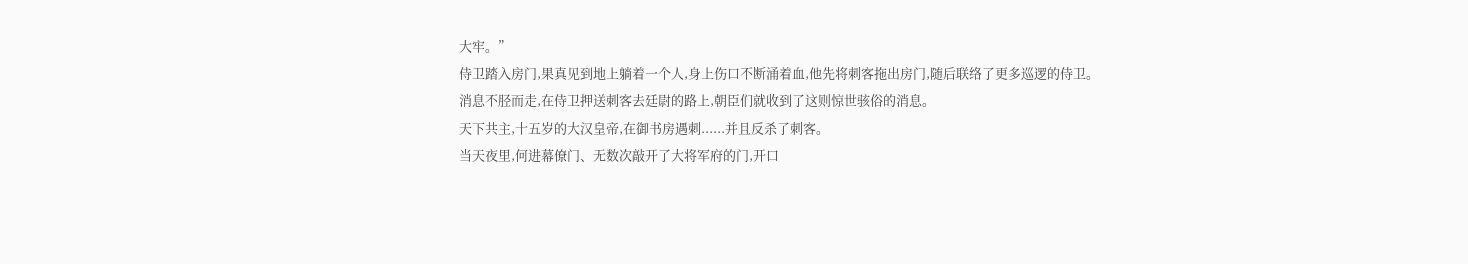大牢。”
侍卫踏入房门,果真见到地上躺着一个人,身上伤口不断涌着血,他先将刺客拖出房门,随后联络了更多巡逻的侍卫。
消息不胫而走,在侍卫押送刺客去廷尉的路上,朝臣们就收到了这则惊世骇俗的消息。
天下共主,十五岁的大汉皇帝,在御书房遇刺......并且反杀了刺客。
当天夜里,何进幕僚门、无数次敲开了大将军府的门,开口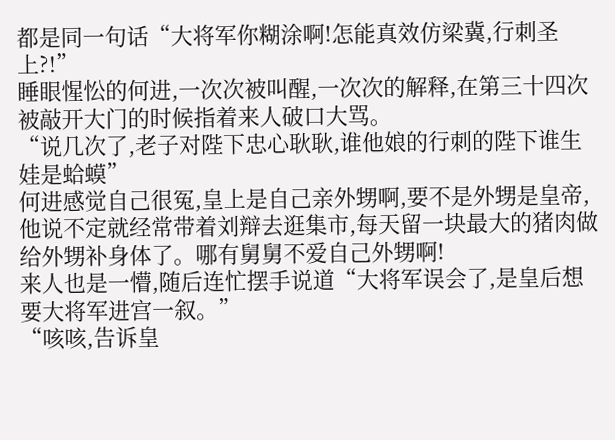都是同一句话“大将军你糊涂啊!怎能真效仿梁冀,行刺圣上?!”
睡眼惺忪的何进,一次次被叫醒,一次次的解释,在第三十四次被敲开大门的时候指着来人破口大骂。
“说几次了,老子对陛下忠心耿耿,谁他娘的行刺的陛下谁生娃是蛤蟆”
何进感觉自己很冤,皇上是自己亲外甥啊,要不是外甥是皇帝,他说不定就经常带着刘辩去逛集市,每天留一块最大的猪肉做给外甥补身体了。哪有舅舅不爱自己外甥啊!
来人也是一懵,随后连忙摆手说道“大将军误会了,是皇后想要大将军进宫一叙。”
“咳咳,告诉皇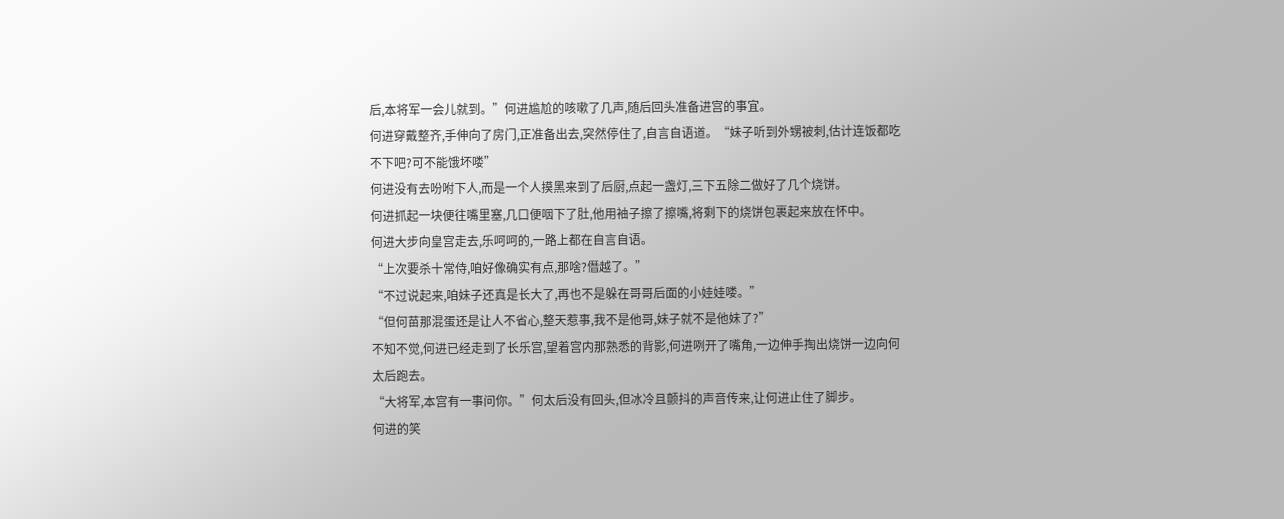后,本将军一会儿就到。”何进尴尬的咳嗽了几声,随后回头准备进宫的事宜。
何进穿戴整齐,手伸向了房门,正准备出去,突然停住了,自言自语道。“妹子听到外甥被刺,估计连饭都吃不下吧?可不能饿坏喽”
何进没有去吩咐下人,而是一个人摸黑来到了后厨,点起一盏灯,三下五除二做好了几个烧饼。
何进抓起一块便往嘴里塞,几口便咽下了肚,他用袖子擦了擦嘴,将剩下的烧饼包裹起来放在怀中。
何进大步向皇宫走去,乐呵呵的,一路上都在自言自语。
“上次要杀十常侍,咱好像确实有点,那啥?僭越了。”
“不过说起来,咱妹子还真是长大了,再也不是躲在哥哥后面的小娃娃喽。”
“但何苗那混蛋还是让人不省心,整天惹事,我不是他哥,妹子就不是他妹了?”
不知不觉,何进已经走到了长乐宫,望着宫内那熟悉的背影,何进咧开了嘴角,一边伸手掏出烧饼一边向何太后跑去。
“大将军,本宫有一事问你。”何太后没有回头,但冰冷且颤抖的声音传来,让何进止住了脚步。
何进的笑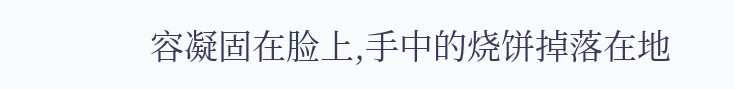容凝固在脸上,手中的烧饼掉落在地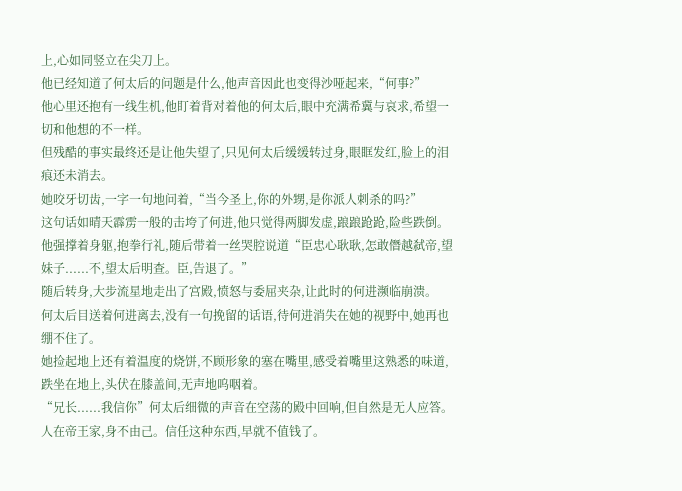上,心如同竖立在尖刀上。
他已经知道了何太后的问题是什么,他声音因此也变得沙哑起来,“何事?”
他心里还抱有一线生机,他盯着背对着他的何太后,眼中充满希冀与哀求,希望一切和他想的不一样。
但残酷的事实最终还是让他失望了,只见何太后缓缓转过身,眼眶发红,脸上的泪痕还未消去。
她咬牙切齿,一字一句地问着,“当今圣上,你的外甥,是你派人刺杀的吗?”
这句话如晴天霹雳一般的击垮了何进,他只觉得两脚发虚,踉踉跄跄,险些跌倒。
他强撑着身躯,抱拳行礼,随后带着一丝哭腔说道“臣忠心耿耿,怎敢僭越弑帝,望妹子......不,望太后明查。臣,告退了。”
随后转身,大步流星地走出了宫殿,愤怒与委屈夹杂,让此时的何进濒临崩溃。
何太后目送着何进离去,没有一句挽留的话语,待何进消失在她的视野中,她再也绷不住了。
她捡起地上还有着温度的烧饼,不顾形象的塞在嘴里,感受着嘴里这熟悉的味道,跌坐在地上,头伏在膝盖间,无声地呜咽着。
“兄长......我信你”何太后细微的声音在空荡的殿中回响,但自然是无人应答。
人在帝王家,身不由己。信任这种东西,早就不值钱了。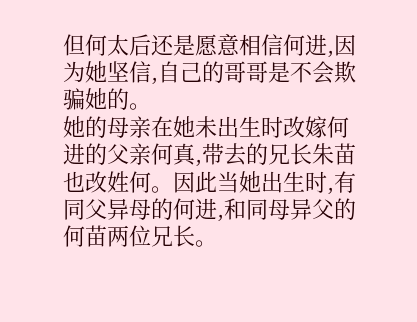但何太后还是愿意相信何进,因为她坚信,自己的哥哥是不会欺骗她的。
她的母亲在她未出生时改嫁何进的父亲何真,带去的兄长朱苗也改姓何。因此当她出生时,有同父异母的何进,和同母异父的何苗两位兄长。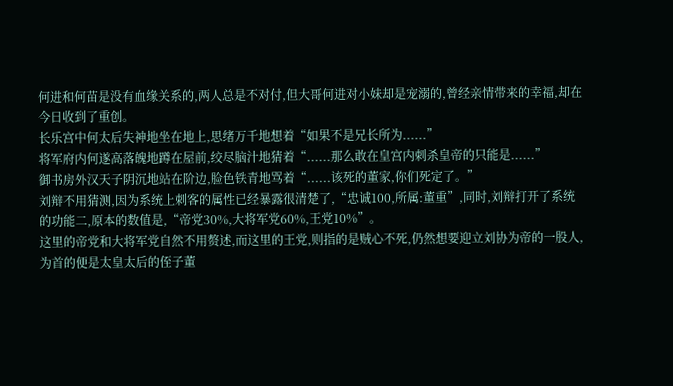何进和何苗是没有血缘关系的,两人总是不对付,但大哥何进对小妹却是宠溺的,曾经亲情带来的幸福,却在今日收到了重创。
长乐宫中何太后失神地坐在地上,思绪万千地想着“如果不是兄长所为......”
将军府内何遂高落魄地蹲在屋前,绞尽脑汁地猜着“......那么敢在皇宫内刺杀皇帝的只能是......”
御书房外汉天子阴沉地站在阶边,脸色铁青地骂着“......该死的董家,你们死定了。”
刘辩不用猜测,因为系统上刺客的属性已经暴露很清楚了,“忠诚100,所属:董重”,同时,刘辩打开了系统的功能二,原本的数值是,“帝党30%,大将军党60%,王党10%”。
这里的帝党和大将军党自然不用赘述,而这里的王党,则指的是贼心不死,仍然想要迎立刘协为帝的一股人,为首的便是太皇太后的侄子董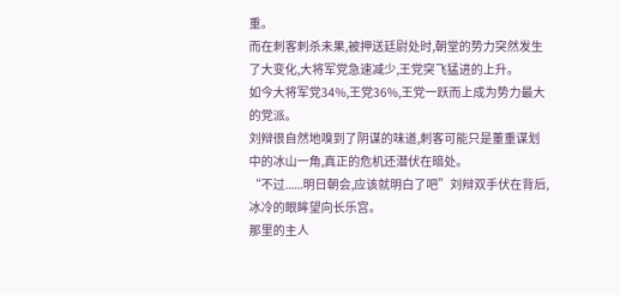重。
而在刺客刺杀未果,被押送廷尉处时,朝堂的势力突然发生了大变化,大将军党急速减少,王党突飞猛进的上升。
如今大将军党34%,王党36%,王党一跃而上成为势力最大的党派。
刘辩很自然地嗅到了阴谋的味道,刺客可能只是董重谋划中的冰山一角,真正的危机还潜伏在暗处。
“不过......明日朝会,应该就明白了吧”刘辩双手伏在背后,冰冷的眼眸望向长乐宫。
那里的主人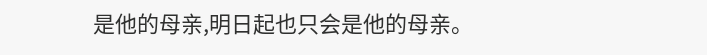是他的母亲,明日起也只会是他的母亲。